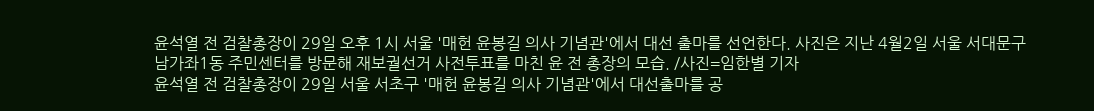윤석열 전 검찰총장이 29일 오후 1시 서울 '매헌 윤봉길 의사 기념관'에서 대선 출마를 선언한다. 사진은 지난 4월2일 서울 서대문구 남가좌1동 주민센터를 방문해 재보궐선거 사전투표를 마친 윤 전 총장의 모습. /사진=임한별 기자
윤석열 전 검찰총장이 29일 서울 서초구 '매헌 윤봉길 의사 기념관'에서 대선출마를 공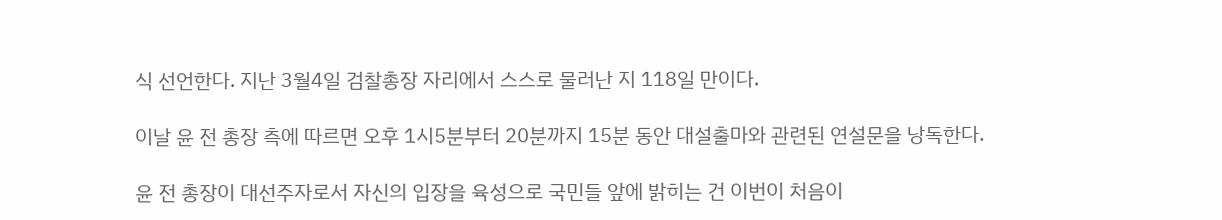식 선언한다. 지난 3월4일 검찰총장 자리에서 스스로 물러난 지 118일 만이다.

이날 윤 전 총장 측에 따르면 오후 1시5분부터 20분까지 15분 동안 대설출마와 관련된 연설문을 낭독한다.

윤 전 총장이 대선주자로서 자신의 입장을 육성으로 국민들 앞에 밝히는 건 이번이 처음이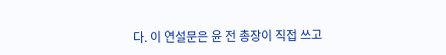다. 이 연설문은 윤 전 총장이 직접 쓰고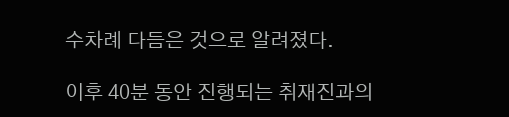수차례 다듬은 것으로 알려졌다.

이후 40분 동안 진행되는 취재진과의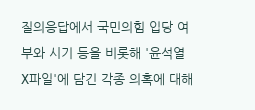질의응답에서 국민의힘 입당 여부와 시기 등을 비롯해 '윤석열 X파일'에 담긴 각종 의혹에 대해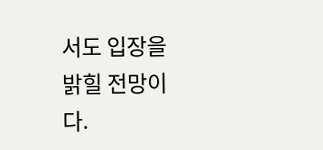서도 입장을 밝힐 전망이다.